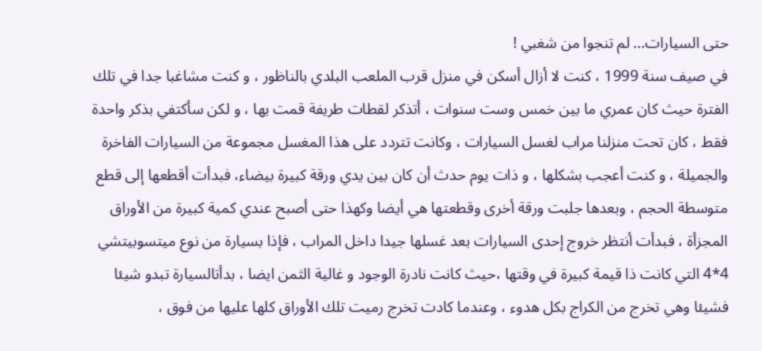حتى السيارات... لم تنجوا من شغبي !
في صيف سنة 1999 ، كنت لا أزال أسكن في منزل قرب الملعب البلدي بالناظور ، و كنت مشاغبا جدا في تلك الفترة حيث كان عمري ما بين خمس وست سنوات ، أتذكر لقطات طريفة قمت بها ، و لكن سأكتفي بذكر واحدة فقط ، كان تحت منزلنا مراب لغسل السيارات ، وكانت تتردد على هذا المغسل مجموعة من السيارات الفاخرة والجميلة ، و كنت أعجب بشكلها ، و ذات يوم حدث أن كان بين يدي ورقة كبيرة بيضاء، فبدأت أقطعها إلى قطع متوسطة الحجم ، وبعدها جلبت ورقة أخرى وقطعتها هي أيضا وكهذا حتى أصبح عندي كمية كبيرة من الأوراق المجزأة ، فبدأت أنتظر خروج إحدى السيارات بعد غسلها جيدا داخل المراب ، فإذا بسيارة من نوع ميتسوبيتشي 4*4 التي كانت ذا قيمة كبيرة في وقتها ،حيث كانت نادرة الوجود و غالية الثمن ايضا ، بدأتالسيارة تبدو شيئا فشيئا وهي تخرج من الكراج بكل هدوء ، وعندما كادت تخرج رميت تلك الأوراق كلها عليها من فوق ،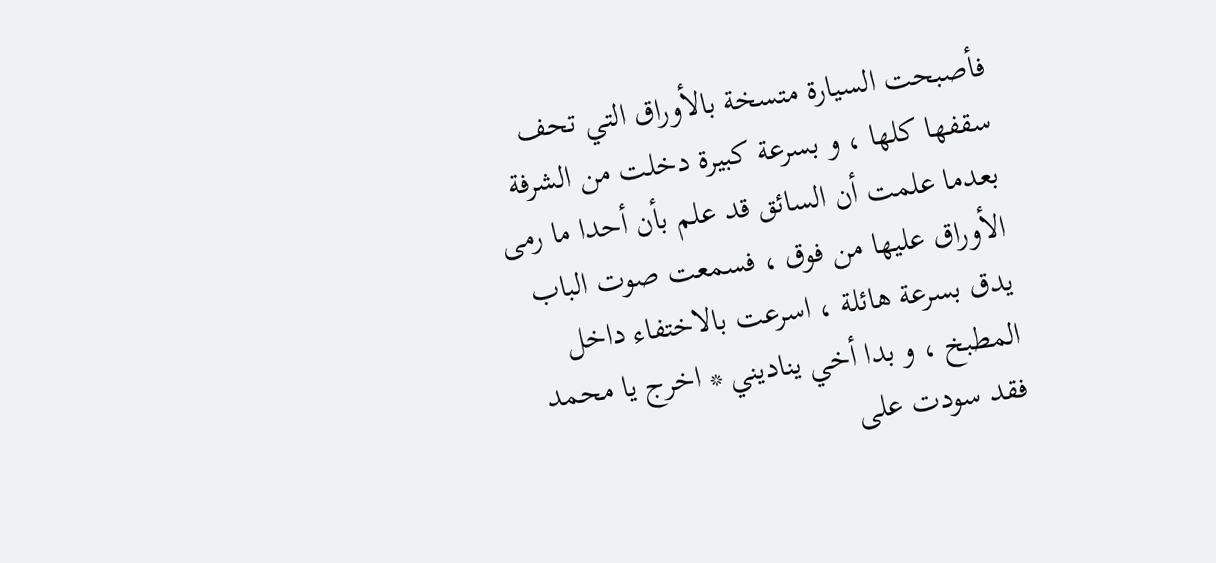فأصبحت السيارة متسخة بالأوراق التي تحف سقفها كلها ، و بسرعة كبيرة دخلت من الشرفة بعدما علمت أن السائق قد علم بأن أحدا ما رمى الأوراق عليها من فوق ، فسمعت صوت الباب يدق بسرعة هائلة ، اسرعت بالاختفاء داخل المطبخ ، و بدا أخي يناديني * اخرج يا محمد فقد سودت على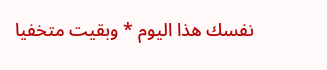نفسك هذا اليوم * وبقيت متخفيا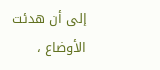إلى أن هدئت الأوضاع ،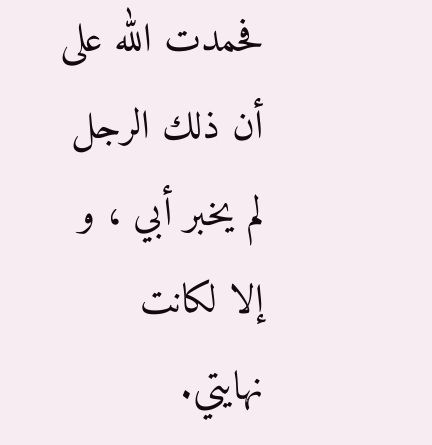فحمدت الله على أن ذلك الرجل لم يخبر أبي ، و إلا لكانت نهايتي.